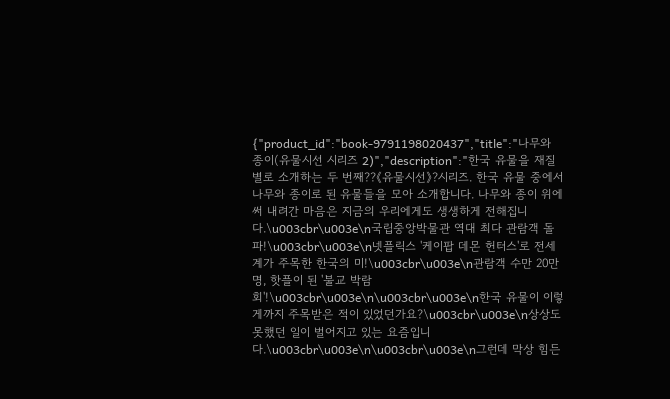{"product_id":"book-9791198020437","title":"나무와 종이(유물시선 시리즈 2)","description":"한국 유물을 재질별로 소개하는 두 번째??《유물시선》?시리즈. 한국 유물 중에서 나무와 종이로 된 유물들을 모아 소개합니다. 나무와 종이 위에 써 내려간 마음은 지금의 우리에게도 생생하게 전해집니다.\u003cbr\u003e\n국립중앙박물관 역대 최다 관람객 돌파!\u003cbr\u003e\n넷플릭스 '케이팝 데몬 헌터스'로 전세계가 주목한 한국의 미!\u003cbr\u003e\n관람객 수만 20만 명, 핫플이 된 '불교 박람회'!\u003cbr\u003e\n\u003cbr\u003e\n한국 유물이 이렇게까지 주목받은 적이 있었던가요?\u003cbr\u003e\n상상도 못했던 일이 벌어지고 있는 요즘입니다.\u003cbr\u003e\n\u003cbr\u003e\n그런데 막상 힘든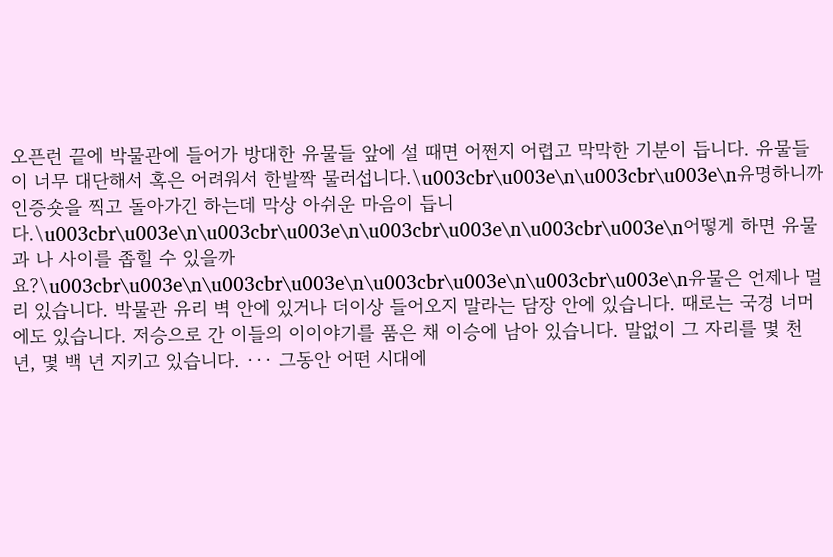오픈런 끝에 박물관에 들어가 방대한 유물들 앞에 설 때면 어쩐지 어렵고 막막한 기분이 듭니다. 유물들이 너무 대단해서 혹은 어려워서 한발짝 물러섭니다.\u003cbr\u003e\n\u003cbr\u003e\n유명하니까 인증숏을 찍고 돌아가긴 하는데 막상 아쉬운 마음이 듭니다.\u003cbr\u003e\n\u003cbr\u003e\n\u003cbr\u003e\n\u003cbr\u003e\n어떻게 하면 유물과 나 사이를 좁힐 수 있을까요?\u003cbr\u003e\n\u003cbr\u003e\n\u003cbr\u003e\n\u003cbr\u003e\n유물은 언제나 멀리 있습니다. 박물관 유리 벽 안에 있거나 더이상 들어오지 말라는 담장 안에 있습니다. 때로는 국경 너머에도 있습니다. 저승으로 간 이들의 이이야기를 품은 채 이승에 남아 있습니다. 말없이 그 자리를 몇 천 년, 몇 백 년 지키고 있습니다. ··· 그동안 어떤 시대에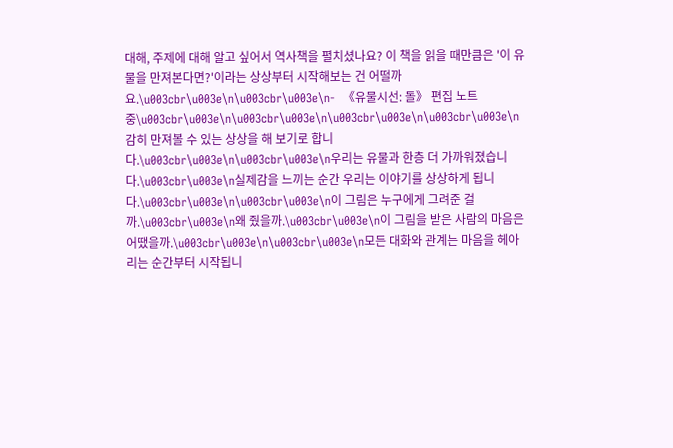대해, 주제에 대해 알고 싶어서 역사책을 펼치셨나요? 이 책을 읽을 때만큼은 '이 유물을 만져본다면?'이라는 상상부터 시작해보는 건 어떨까요.\u003cbr\u003e\n\u003cbr\u003e\n-  《유물시선: 돌》 편집 노트 중\u003cbr\u003e\n\u003cbr\u003e\n\u003cbr\u003e\n\u003cbr\u003e\n감히 만져볼 수 있는 상상을 해 보기로 합니다.\u003cbr\u003e\n\u003cbr\u003e\n우리는 유물과 한층 더 가까워졌습니다.\u003cbr\u003e\n실제감을 느끼는 순간 우리는 이야기를 상상하게 됩니다.\u003cbr\u003e\n\u003cbr\u003e\n이 그림은 누구에게 그려준 걸까.\u003cbr\u003e\n왜 줬을까.\u003cbr\u003e\n이 그림을 받은 사람의 마음은 어땠을까.\u003cbr\u003e\n\u003cbr\u003e\n모든 대화와 관계는 마음을 헤아리는 순간부터 시작됩니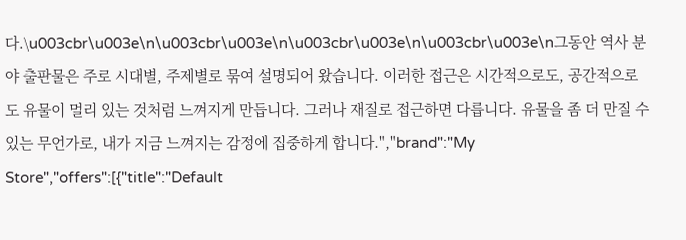다.\u003cbr\u003e\n\u003cbr\u003e\n\u003cbr\u003e\n\u003cbr\u003e\n그동안 역사 분야 출판물은 주로 시대별, 주제별로 묶여 설명되어 왔습니다. 이러한 접근은 시간적으로도, 공간적으로도 유물이 멀리 있는 것처럼 느껴지게 만듭니다. 그러나 재질로 접근하면 다릅니다. 유물을 좀 더 만질 수 있는 무언가로, 내가 지금 느껴지는 감정에 집중하게 합니다.","brand":"My Store","offers":[{"title":"Default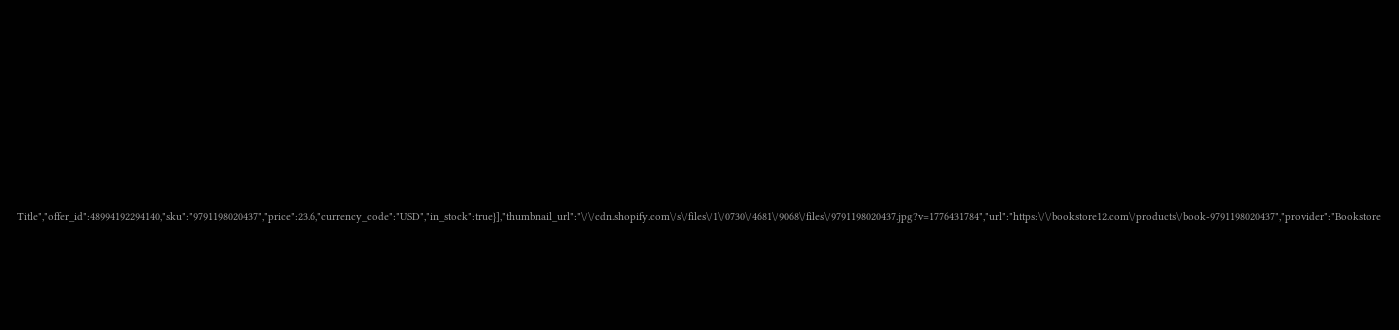Title","offer_id":48994192294140,"sku":"9791198020437","price":23.6,"currency_code":"USD","in_stock":true}],"thumbnail_url":"\/\/cdn.shopify.com\/s\/files\/1\/0730\/4681\/9068\/files\/9791198020437.jpg?v=1776431784","url":"https:\/\/bookstore12.com\/products\/book-9791198020437","provider":"Bookstore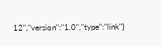12","version":"1.0","type":"link"}